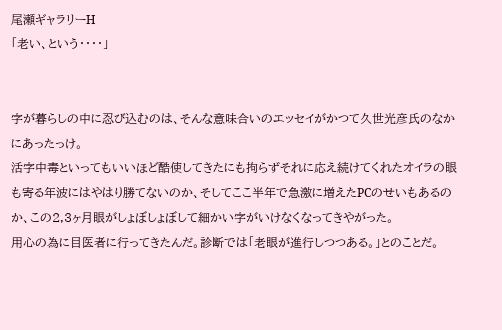尾瀬ギャラリーH
「老い、という・・・・」


字が暮らしの中に忍び込むのは、そんな意味合いのエッセイがかつて久世光彦氏のなかにあったっけ。
活字中毒といってもいいほど酷使してきたにも拘らずそれに応え続けてくれたオイラの眼も寄る年波にはやはり勝てないのか、そしてここ半年で急激に増えたPCのせいもあるのか、この2,3ヶ月眼がしょぼしょぼして細かい字がいけなくなってきやがった。
用心の為に目医者に行ってきたんだ。診断では「老眼が進行しつつある。」とのことだ。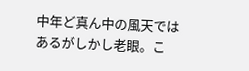中年ど真ん中の風天ではあるがしかし老眼。こ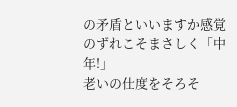の矛盾といいますか感覚のずれこそまさしく「中年!」
老いの仕度をそろそ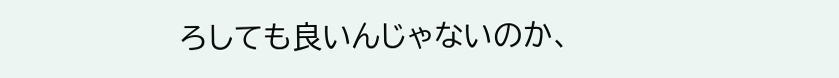ろしても良いんじゃないのか、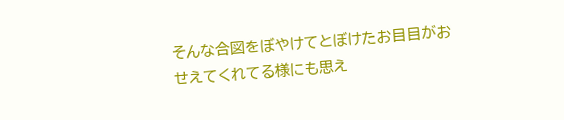そんな合図をぼやけてとぼけたお目目がおせえてくれてる様にも思え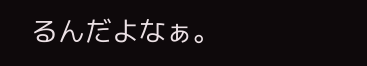るんだよなぁ。